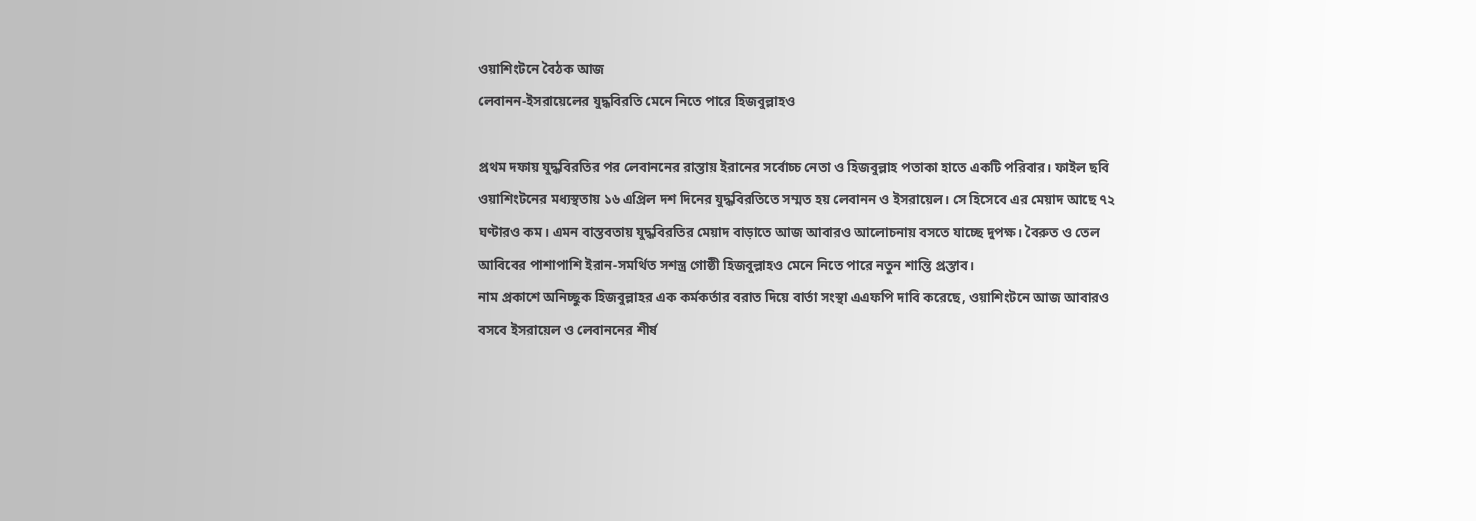ওয়াশিংটনে বৈঠক আজ
লেবানন-ইসরায়েলের যুদ্ধবিরতি মেনে নিতে পারে হিজবুল্লাহও

প্রথম দফায় যুদ্ধবিরতির পর লেবাননের রাস্তায় ইরানের সর্বোচ্চ নেতা ও হিজবুল্লাহ পতাকা হাতে একটি পরিবার। ফাইল ছবি
ওয়াশিংটনের মধ্যস্থতায় ১৬ এপ্রিল দশ দিনের যুদ্ধবিরতিতে সম্মত হয় লেবানন ও ইসরায়েল। সে হিসেবে এর মেয়াদ আছে ৭২ ঘণ্টারও কম। এমন বাস্তবতায় যুদ্ধবিরতির মেয়াদ বাড়াতে আজ আবারও আলোচনায় বসতে যাচ্ছে দুপক্ষ। বৈরুত ও তেল আবিবের পাশাপাশি ইরান-সমর্থিত সশস্ত্র গোষ্ঠী হিজবুল্লাহও মেনে নিতে পারে নতুন শান্তি প্রস্তাব।
নাম প্রকাশে অনিচ্ছুক হিজবুল্লাহর এক কর্মকর্তার বরাত দিয়ে বার্তা সংস্থা এএফপি দাবি করেছে, ওয়াশিংটনে আজ আবারও বসবে ইসরায়েল ও লেবাননের শীর্ষ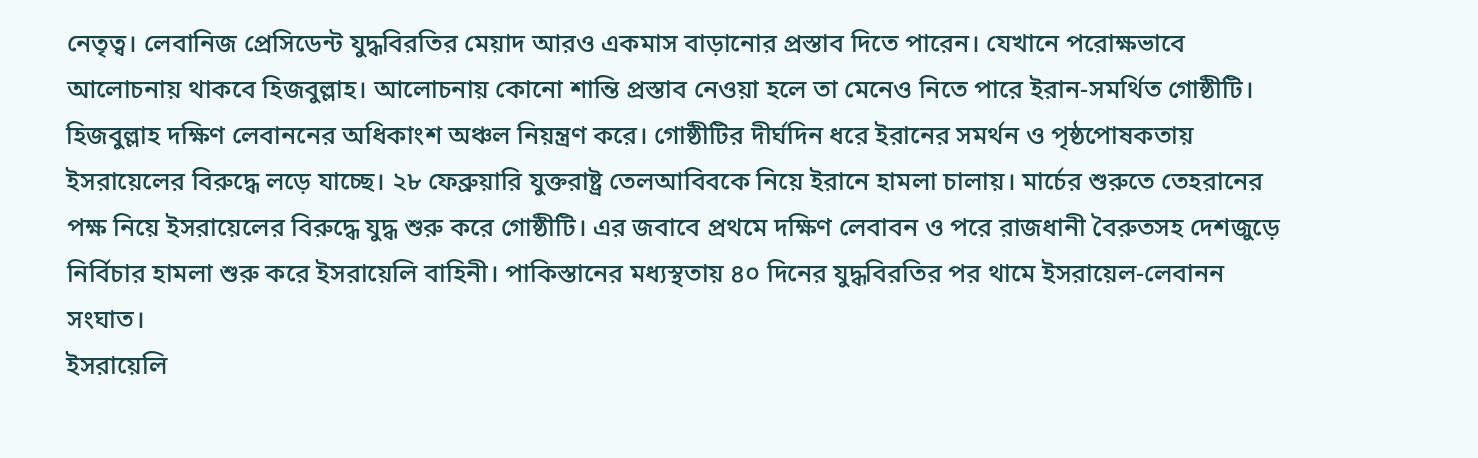নেতৃত্ব। লেবানিজ প্রেসিডেন্ট যুদ্ধবিরতির মেয়াদ আরও একমাস বাড়ানোর প্রস্তাব দিতে পারেন। যেখানে পরোক্ষভাবে আলোচনায় থাকবে হিজবুল্লাহ। আলোচনায় কোনো শান্তি প্রস্তাব নেওয়া হলে তা মেনেও নিতে পারে ইরান-সমর্থিত গোষ্ঠীটি।
হিজবুল্লাহ দক্ষিণ লেবাননের অধিকাংশ অঞ্চল নিয়ন্ত্রণ করে। গোষ্ঠীটির দীর্ঘদিন ধরে ইরানের সমর্থন ও পৃষ্ঠপোষকতায় ইসরায়েলের বিরুদ্ধে লড়ে যাচ্ছে। ২৮ ফেব্রুয়ারি যুক্তরাষ্ট্র তেলআবিবকে নিয়ে ইরানে হামলা চালায়। মার্চের শুরুতে তেহরানের পক্ষ নিয়ে ইসরায়েলের বিরুদ্ধে যুদ্ধ শুরু করে গোষ্ঠীটি। এর জবাবে প্রথমে দক্ষিণ লেবাবন ও পরে রাজধানী বৈরুতসহ দেশজুড়ে নির্বিচার হামলা শুরু করে ইসরায়েলি বাহিনী। পাকিস্তানের মধ্যস্থতায় ৪০ দিনের যুদ্ধবিরতির পর থামে ইসরায়েল-লেবানন সংঘাত।
ইসরায়েলি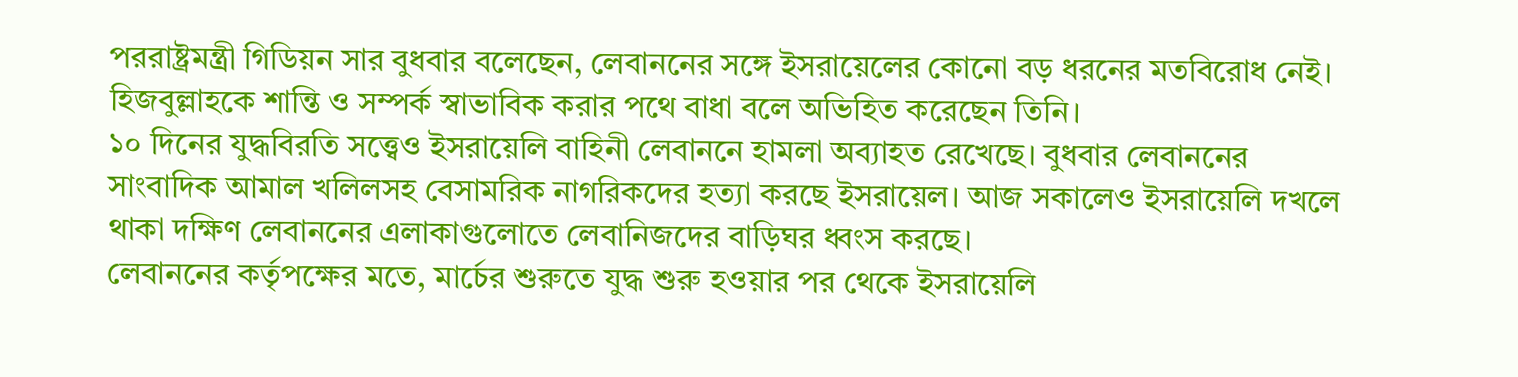পররাষ্ট্রমন্ত্রী গিডিয়ন সার বুধবার বলেছেন, লেবাননের সঙ্গে ইসরায়েলের কোনো বড় ধরনের মতবিরোধ নেই। হিজবুল্লাহকে শান্তি ও সম্পর্ক স্বাভাবিক করার পথে বাধা বলে অভিহিত করেছেন তিনি।
১০ দিনের যুদ্ধবিরতি সত্ত্বেও ইসরায়েলি বাহিনী লেবাননে হামলা অব্যাহত রেখেছে। বুধবার লেবাননের সাংবাদিক আমাল খলিলসহ বেসামরিক নাগরিকদের হত্যা করছে ইসরায়েল। আজ সকালেও ইসরায়েলি দখলে থাকা দক্ষিণ লেবাননের এলাকাগুলোতে লেবানিজদের বাড়িঘর ধ্বংস করছে।
লেবাননের কর্তৃপক্ষের মতে, মার্চের শুরুতে যুদ্ধ শুরু হওয়ার পর থেকে ইসরায়েলি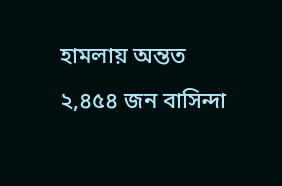হামলায় অন্তত ২,৪৫৪ জন বাসিন্দা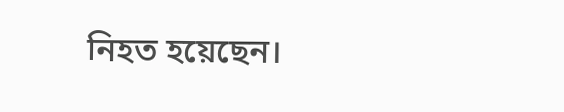নিহত হয়েছেন।